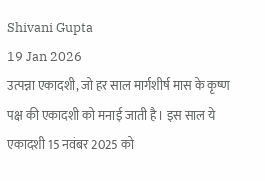Shivani Gupta
19 Jan 2026
उत्पन्ना एकादशी, जो हर साल मार्गशीर्ष मास के कृष्ण पक्ष की एकादशी को मनाई जाती है। इस साल ये एकादशी 15 नवंबर 2025 को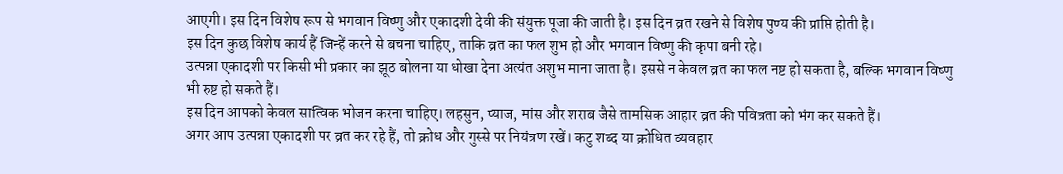आएगी। इस दिन विशेष रूप से भगवान विष्णु और एकादशी देवी की संयुक्त पूजा की जाती है। इस दिन व्रत रखने से विशेष पुण्य की प्राप्ति होती है।
इस दिन कुछ विशेष कार्य हैं जिन्हें करने से बचना चाहिए, ताकि व्रत का फल शुभ हो और भगवान विष्णु की कृपा बनी रहे।
उत्पन्ना एकादशी पर किसी भी प्रकार का झूठ बोलना या धोखा देना अत्यंत अशुभ माना जाता है। इससे न केवल व्रत का फल नष्ट हो सकता है, बल्कि भगवान विष्णु भी रुष्ट हो सकते हैं।
इस दिन आपको केवल सात्विक भोजन करना चाहिए। लहसुन, प्याज, मांस और शराब जैसे तामसिक आहार व्रत की पवित्रता को भंग कर सकते हैं।
अगर आप उत्पन्ना एकादशी पर व्रत कर रहे हैं, तो क्रोध और गुस्से पर नियंत्रण रखें। कटु शब्द या क्रोधित व्यवहार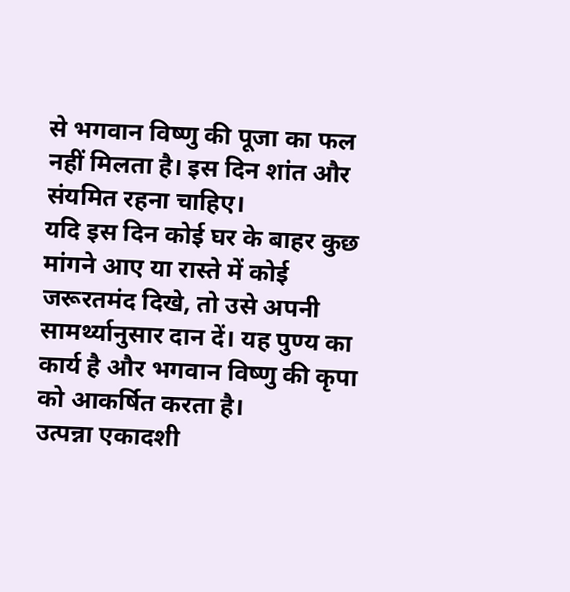से भगवान विष्णु की पूजा का फल नहीं मिलता है। इस दिन शांत और संयमित रहना चाहिए।
यदि इस दिन कोई घर के बाहर कुछ मांगने आए या रास्ते में कोई जरूरतमंद दिखे, तो उसे अपनी सामर्थ्यानुसार दान दें। यह पुण्य का कार्य है और भगवान विष्णु की कृपा को आकर्षित करता है।
उत्पन्ना एकादशी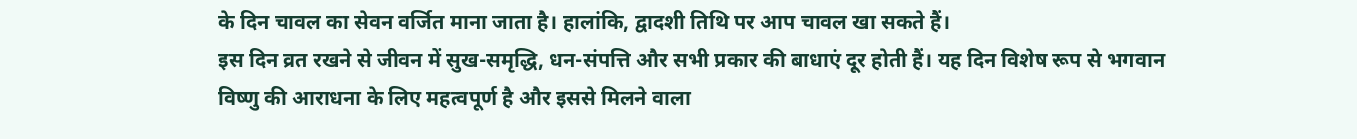के दिन चावल का सेवन वर्जित माना जाता है। हालांकि, द्वादशी तिथि पर आप चावल खा सकते हैं।
इस दिन व्रत रखने से जीवन में सुख-समृद्धि, धन-संपत्ति और सभी प्रकार की बाधाएं दूर होती हैं। यह दिन विशेष रूप से भगवान विष्णु की आराधना के लिए महत्वपूर्ण है और इससे मिलने वाला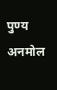पुण्य अनमोल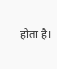होता है।